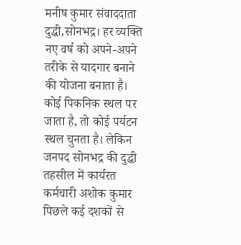मनीष कुमार संवाददाता
दुद्धी,सोनभद्र। हर व्यक्ति नए वर्ष को अपने-अपने तरीके से यादगार बनाने की योजना बनाता है। कोई पिकनिक स्थल पर जाता है, तो कोई पर्यटन स्थल चुनता है। लेकिन जनपद सोनभद्र की दुद्धी तहसील में कार्यरत कर्मचारी अशोक कुमार पिछले कई दशकों से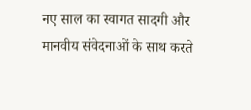नए साल का स्वागत सादगी और मानवीय संवेदनाओं के साथ करते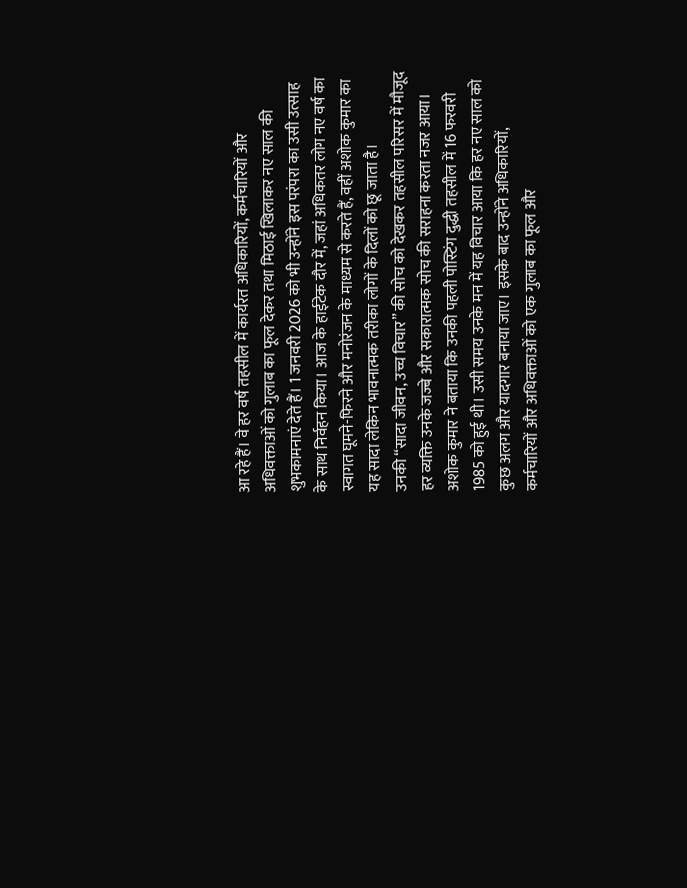आ रहे हैं। वे हर वर्ष तहसील में कार्यरत अधिकारियों, कर्मचारियों और अधिवक्ताओं को गुलाब का फूल देकर तथा मिठाई खिलाकर नए साल की शुभकामनाएं देते हैं। 1 जनवरी 2026 को भी उन्होंने इस परंपरा का उसी उत्साह के साथ निर्वहन किया। आज के हाईटेक दौर में, जहां अधिकतर लोग नए वर्ष का स्वागत घूमने-फिरने और मनोरंजन के माध्यम से करते हैं, वहीं अशोक कुमार का यह सादा लेकिन भावनात्मक तरीका लोगों के दिलों को छू जाता है।
उनकी “सादा जीवन, उच्च विचार” की सोच को देखकर तहसील परिसर में मौजूद हर व्यक्ति उनके जज्बे और सकारात्मक सोच की सराहना करता नजर आया। अशोक कुमार ने बताया कि उनकी पहली पोस्टिंग दुद्धी तहसील में 16 फरवरी 1985 को हुई थी। उसी समय उनके मन में यह विचार आया कि हर नए साल को कुछ अलग और यादगार बनाया जाए। इसके बाद उन्होंने अधिकारियों, कर्मचारियों और अधिवक्ताओं को एक गुलाब का फूल और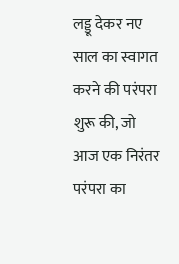लड्डू देकर नए साल का स्वागत करने की परंपरा शुरू की, जो आज एक निरंतर परंपरा का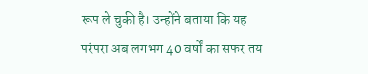रूप ले चुकी है। उन्होंने बताया कि यह परंपरा अब लगभग 40 वर्षों का सफर तय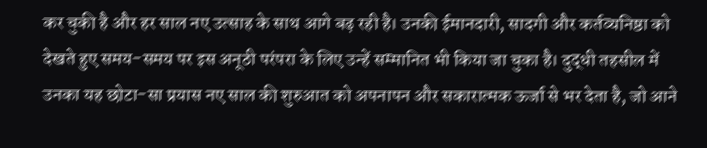कर चुकी है और हर साल नए उत्साह के साथ आगे बढ़ रही है। उनकी ईमानदारी, सादगी और कर्तव्यनिष्ठा को देखते हुए समय-समय पर इस अनूठी परंपरा के लिए उन्हें सम्मानित भी किया जा चुका है। दुद्धी तहसील में उनका यह छोटा-सा प्रयास नए साल की शुरुआत को अपनापन और सकारात्मक ऊर्जा से भर देता है, जो आने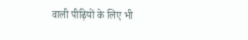वाली पीढ़ियों के लिए भी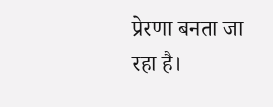प्रेरणा बनता जा रहा है।